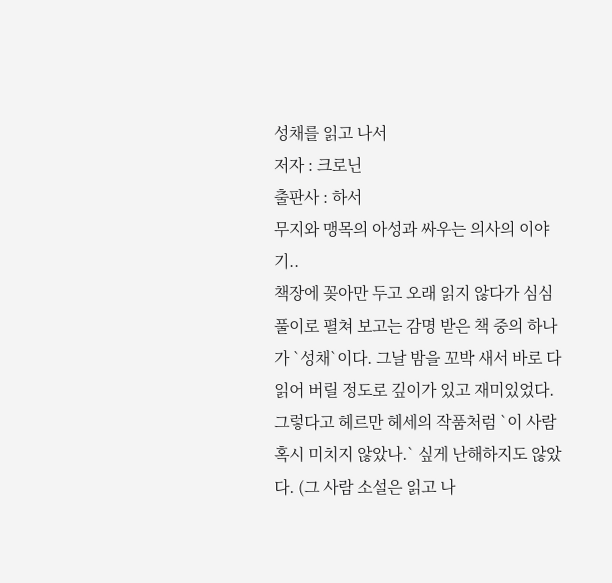성채를 읽고 나서
저자 : 크로닌
출판사 : 하서
무지와 맹목의 아성과 싸우는 의사의 이야기..
책장에 꽂아만 두고 오래 읽지 않다가 심심풀이로 펼쳐 보고는 감명 받은 책 중의 하나가 `성채`이다. 그날 밤을 꼬박 새서 바로 다 읽어 버릴 정도로 깊이가 있고 재미있었다. 그렇다고 헤르만 헤세의 작품처럼 `이 사람 혹시 미치지 않았나.` 싶게 난해하지도 않았다. (그 사람 소설은 읽고 나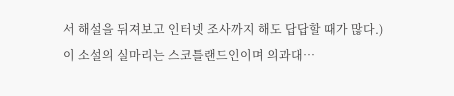서 해설을 뒤져보고 인터넷 조사까지 해도 답답할 때가 많다.)
이 소설의 실마리는 스코틀랜드인이며 의과대…